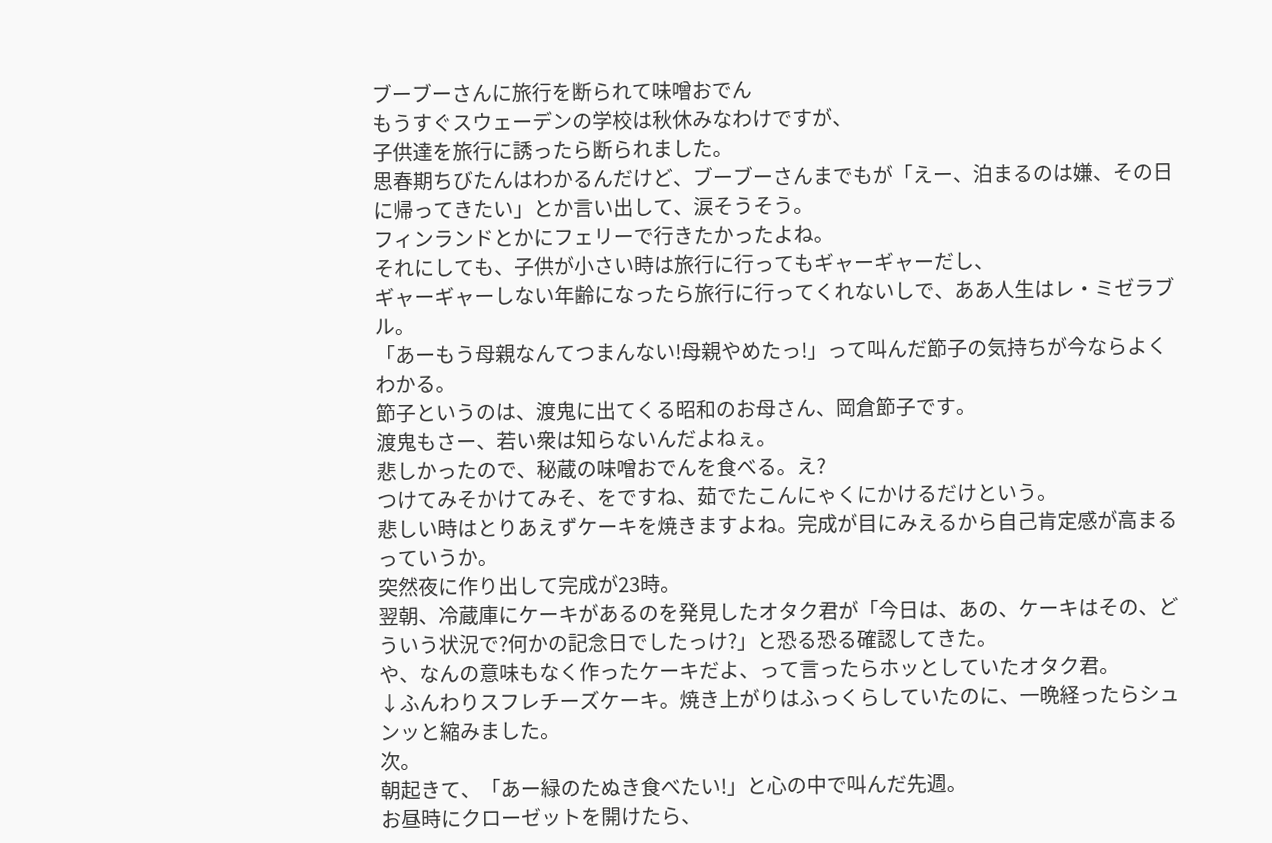ブーブーさんに旅行を断られて味噌おでん
もうすぐスウェーデンの学校は秋休みなわけですが、
子供達を旅行に誘ったら断られました。
思春期ちびたんはわかるんだけど、ブーブーさんまでもが「えー、泊まるのは嫌、その日に帰ってきたい」とか言い出して、涙そうそう。
フィンランドとかにフェリーで行きたかったよね。
それにしても、子供が小さい時は旅行に行ってもギャーギャーだし、
ギャーギャーしない年齢になったら旅行に行ってくれないしで、ああ人生はレ・ミゼラブル。
「あーもう母親なんてつまんない!母親やめたっ!」って叫んだ節子の気持ちが今ならよくわかる。
節子というのは、渡鬼に出てくる昭和のお母さん、岡倉節子です。
渡鬼もさー、若い衆は知らないんだよねぇ。
悲しかったので、秘蔵の味噌おでんを食べる。え?
つけてみそかけてみそ、をですね、茹でたこんにゃくにかけるだけという。
悲しい時はとりあえずケーキを焼きますよね。完成が目にみえるから自己肯定感が高まるっていうか。
突然夜に作り出して完成が23時。
翌朝、冷蔵庫にケーキがあるのを発見したオタク君が「今日は、あの、ケーキはその、どういう状況で?何かの記念日でしたっけ?」と恐る恐る確認してきた。
や、なんの意味もなく作ったケーキだよ、って言ったらホッとしていたオタク君。
↓ふんわりスフレチーズケーキ。焼き上がりはふっくらしていたのに、一晩経ったらシュンッと縮みました。
次。
朝起きて、「あー緑のたぬき食べたい!」と心の中で叫んだ先週。
お昼時にクローゼットを開けたら、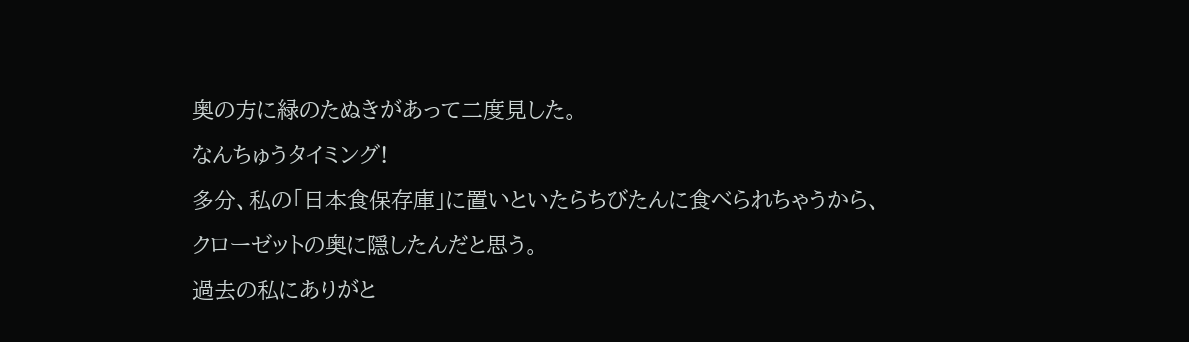奥の方に緑のたぬきがあって二度見した。
なんちゅうタイミング!
多分、私の「日本食保存庫」に置いといたらちびたんに食べられちゃうから、
クローゼットの奥に隠したんだと思う。
過去の私にありがと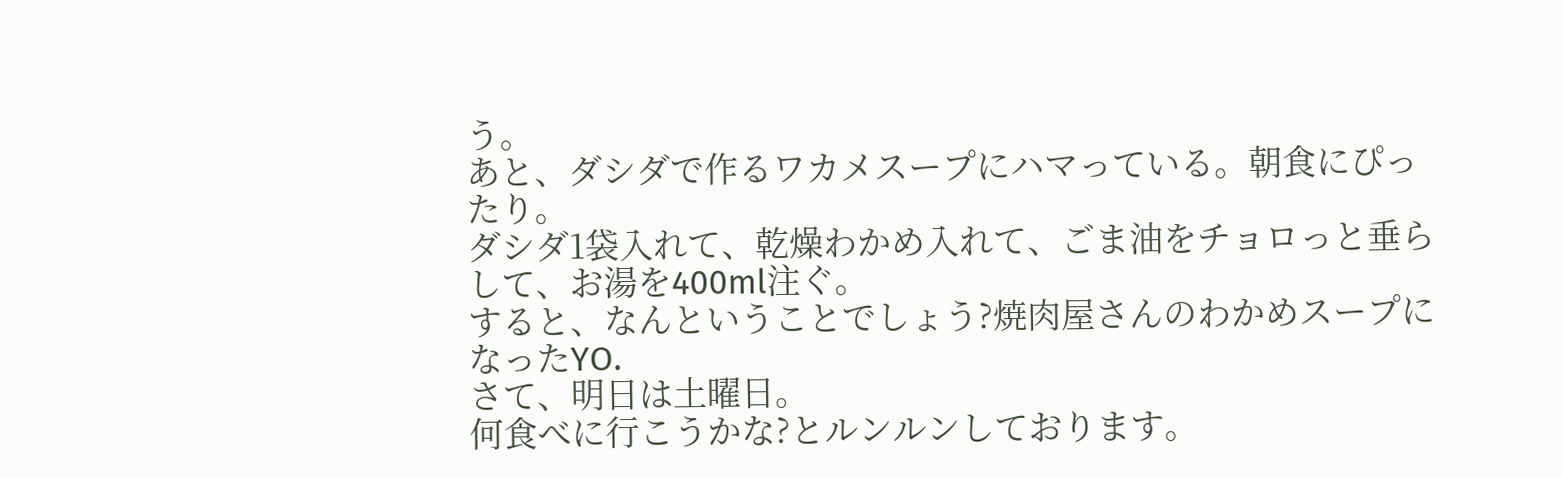う。
あと、ダシダで作るワカメスープにハマっている。朝食にぴったり。
ダシダ1袋入れて、乾燥わかめ入れて、ごま油をチョロっと垂らして、お湯を400ml注ぐ。
すると、なんということでしょう?焼肉屋さんのわかめスープになったYO.
さて、明日は土曜日。
何食べに行こうかな?とルンルンしております。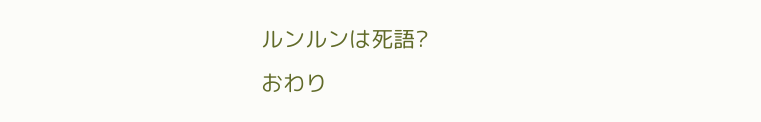ルンルンは死語?
おわり